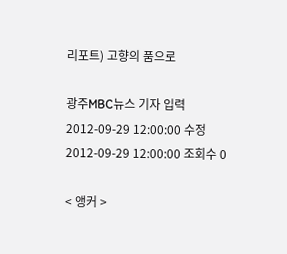리포트) 고향의 품으로

광주MBC뉴스 기자 입력 2012-09-29 12:00:00 수정 2012-09-29 12:00:00 조회수 0

< 앵커 >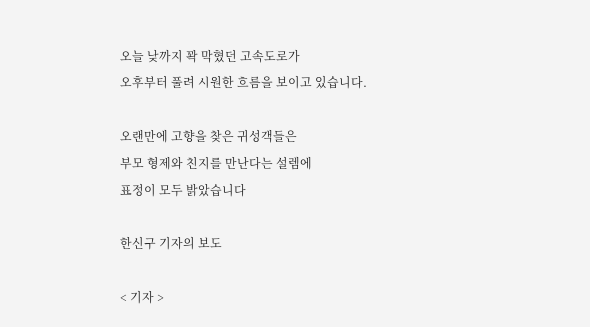오늘 낮까지 꽉 막혔던 고속도로가
오후부터 풀려 시원한 흐름을 보이고 있습니다.

오랜만에 고향을 찾은 귀성객들은
부모 형제와 친지를 만난다는 설렘에
표정이 모두 밝았습니다

한신구 기자의 보도

< 기자 >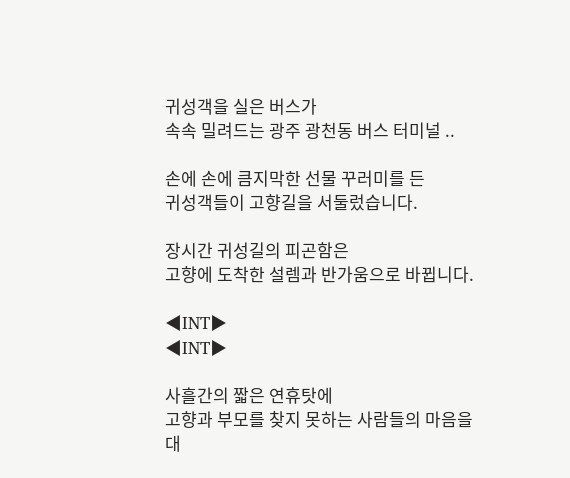귀성객을 실은 버스가
속속 밀려드는 광주 광천동 버스 터미널 ..

손에 손에 큼지막한 선물 꾸러미를 든
귀성객들이 고향길을 서둘렀습니다.

장시간 귀성길의 피곤함은
고향에 도착한 설렘과 반가움으로 바뀝니다.

◀INT▶
◀INT▶

사흘간의 짧은 연휴탓에
고향과 부모를 찾지 못하는 사람들의 마음을
대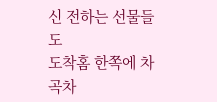신 전하는 선물들도
도착홈 한쪽에 차곡차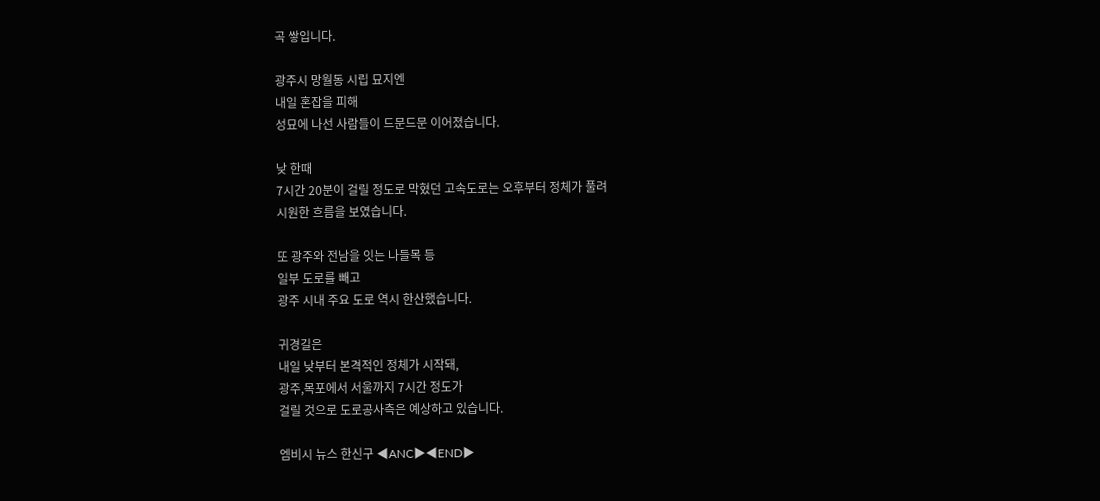곡 쌓입니다.

광주시 망월동 시립 묘지엔
내일 혼잡을 피해
성묘에 나선 사람들이 드문드문 이어졌습니다.

낮 한때
7시간 20분이 걸릴 정도로 막혔던 고속도로는 오후부터 정체가 풀려
시원한 흐름을 보였습니다.

또 광주와 전남을 잇는 나들목 등
일부 도로를 빼고
광주 시내 주요 도로 역시 한산했습니다.

귀경길은
내일 낮부터 본격적인 정체가 시작돼,
광주,목포에서 서울까지 7시간 정도가
걸릴 것으로 도로공사측은 예상하고 있습니다.

엠비시 뉴스 한신구 ◀ANC▶◀END▶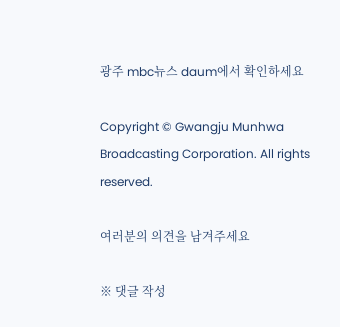광주 mbc뉴스 daum에서 확인하세요

Copyright © Gwangju Munhwa Broadcasting Corporation. All rights reserved.

여러분의 의견을 남겨주세요

※ 댓글 작성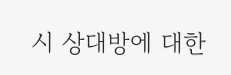시 상대방에 대한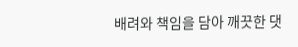배려와 책임을 담아 깨끗한 댓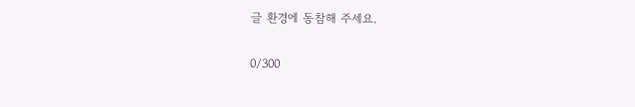글 환경에 동참해 주세요.

0/300